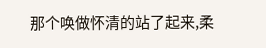那个唤做怀清的站了起来,柔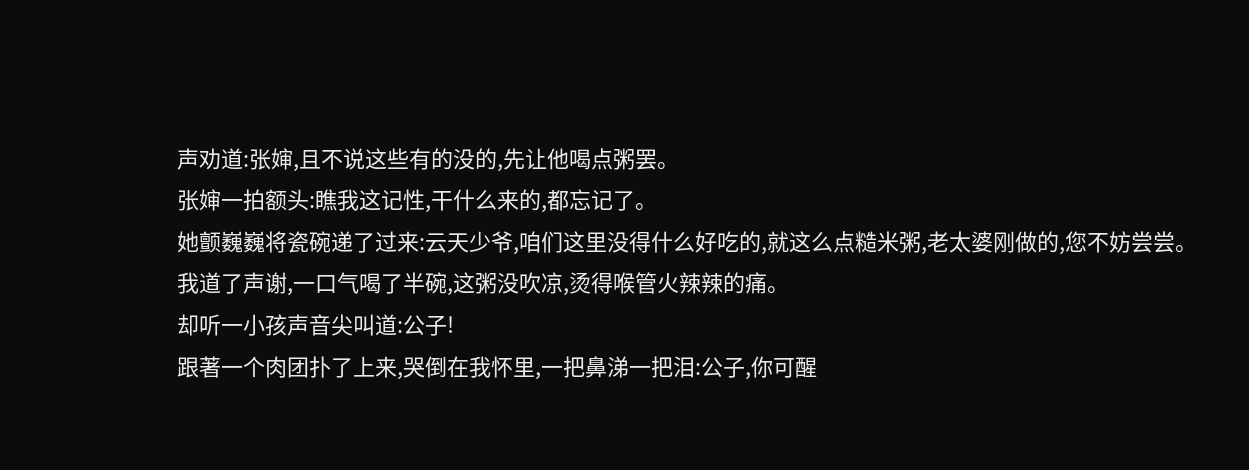声劝道:张婶,且不说这些有的没的,先让他喝点粥罢。
张婶一拍额头:瞧我这记性,干什么来的,都忘记了。
她颤巍巍将瓷碗递了过来:云天少爷,咱们这里没得什么好吃的,就这么点糙米粥,老太婆刚做的,您不妨尝尝。
我道了声谢,一口气喝了半碗,这粥没吹凉,烫得喉管火辣辣的痛。
却听一小孩声音尖叫道:公子!
跟著一个肉团扑了上来,哭倒在我怀里,一把鼻涕一把泪:公子,你可醒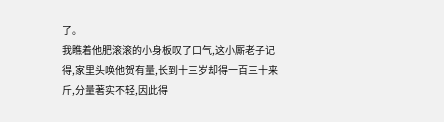了。
我瞧着他肥滚滚的小身板叹了口气,这小厮老子记得,家里头唤他贺有量,长到十三岁却得一百三十来斤,分量著实不轻,因此得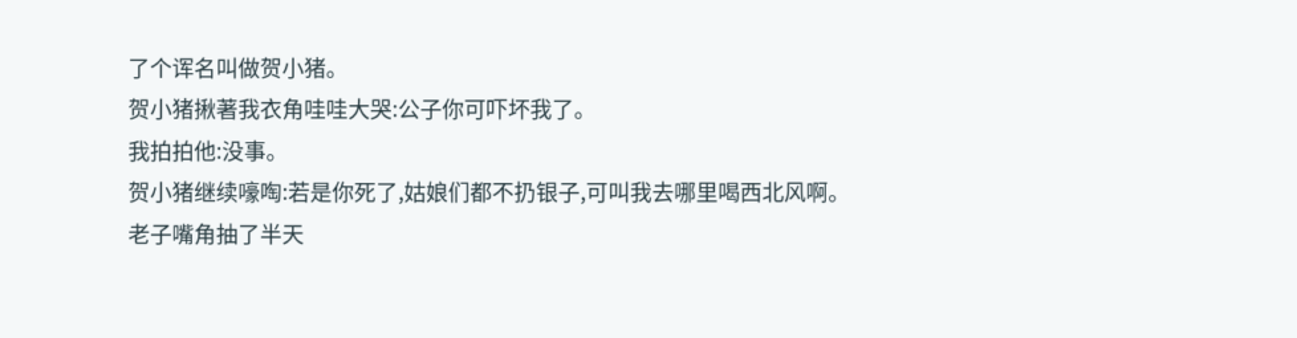了个诨名叫做贺小猪。
贺小猪揪著我衣角哇哇大哭:公子你可吓坏我了。
我拍拍他:没事。
贺小猪继续嚎啕:若是你死了,姑娘们都不扔银子,可叫我去哪里喝西北风啊。
老子嘴角抽了半天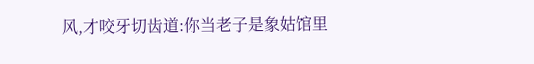风,才咬牙切齿道:你当老子是象姑馆里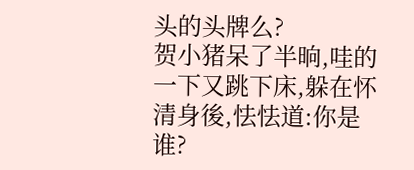头的头牌么?
贺小猪呆了半晌,哇的一下又跳下床,躲在怀清身後,怯怯道:你是谁?